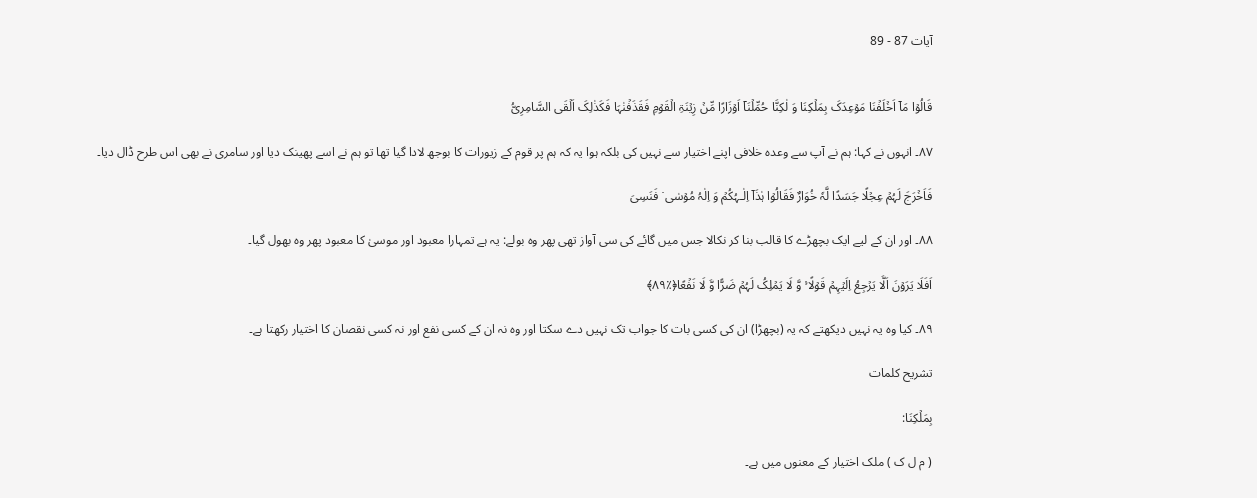آیات 87 - 89


قَالُوۡا مَاۤ اَخۡلَفۡنَا مَوۡعِدَکَ بِمَلۡکِنَا وَ لٰکِنَّا حُمِّلۡنَاۤ اَوۡزَارًا مِّنۡ زِیۡنَۃِ الۡقَوۡمِ فَقَذَفۡنٰہَا فَکَذٰلِکَ اَلۡقَی السَّامِرِیُّ

۸۷۔ انہوں نے کہا: ہم نے آپ سے وعدہ خلافی اپنے اختیار سے نہیں کی بلکہ ہوا یہ کہ ہم پر قوم کے زیورات کا بوجھ لادا گیا تھا تو ہم نے اسے پھینک دیا اور سامری نے بھی اس طرح ڈال دیا۔

فَاَخۡرَجَ لَہُمۡ عِجۡلًا جَسَدًا لَّہٗ خُوَارٌ فَقَالُوۡا ہٰذَاۤ اِلٰـہُکُمۡ وَ اِلٰہُ مُوۡسٰی ۬ فَنَسِیَ

۸۸۔ اور ان کے لیے ایک بچھڑے کا قالب بنا کر نکالا جس میں گائے کی سی آواز تھی پھر وہ بولے: یہ ہے تمہارا معبود اور موسیٰ کا معبود پھر وہ بھول گیا۔

اَفَلَا یَرَوۡنَ اَلَّا یَرۡجِعُ اِلَیۡہِمۡ قَوۡلًا ۬ۙ وَّ لَا یَمۡلِکُ لَہُمۡ ضَرًّا وَّ لَا نَفۡعًا﴿٪۸۹﴾

۸۹۔ کیا وہ یہ نہیں دیکھتے کہ یہ (بچھڑا) ان کی کسی بات کا جواب تک نہیں دے سکتا اور وہ نہ ان کے کسی نفع اور نہ کسی نقصان کا اختیار رکھتا ہے۔

تشریح کلمات

بِمَلۡکِنَا:

( م ل ک ) ملک اختیار کے معنوں میں ہے۔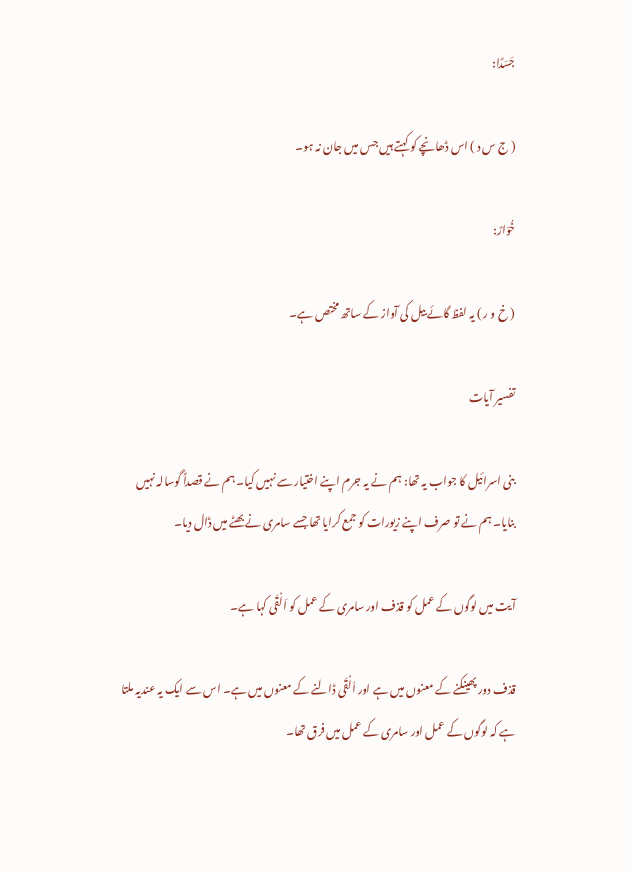جَسَدًا:

( ج س د ) اس ڈھانچے کو کہتے ہیں جس میں جان نہ ہو۔

خُوَارٌ:

( خ و ر ) یہ لفظ گائے بیل کی آواز کے ساتھ مختص ہے۔

تفسیر آیات

بنی اسرائیل کا جواب یہ تھا: ہم نے یہ جرم اپنے اختیار سے نہیں کیا۔ ہم نے قصداً گوسالہ نہیں بنایا۔ ہم نے تو صرف اپنے زیورات کو جمع کرایا تھا جسے سامری نے بھٹے میں ڈال دیا۔

آیت میں لوگوں کے عمل کو قذف اور سامری کے عمل کو اَلۡقَی کہا ہے۔

قذف دور پھینکنے کے معنوں میں ہے اور اَلۡقَی ڈالنے کے معنوں میں ہے۔ اس سے ایک یہ عندیہ ملتا ہے کہ لوگوں کے عمل اور سامری کے عمل میں فرق تھا۔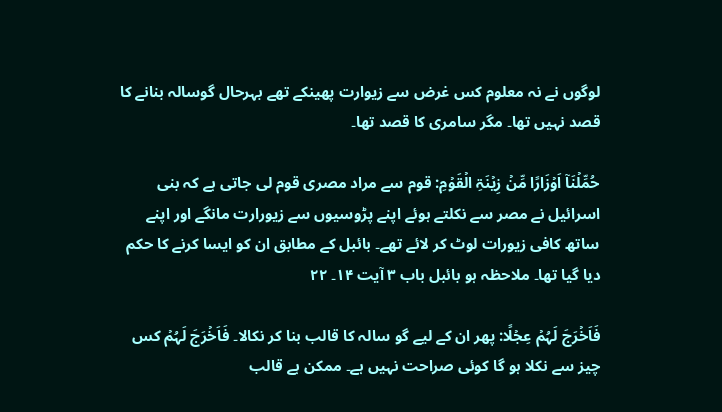لوگوں نے نہ معلوم کس غرض سے زیوارت پھینکے تھے بہرحال گوسالہ بنانے کا قصد نہیں تھا۔ مگر سامری کا قصد تھا۔

حُمِّلۡنَاۤ اَوۡزَارًا مِّنۡ زِیۡنَۃِ الۡقَوۡمِ: قوم سے مراد مصری قوم لی جاتی ہے کہ بنی اسرائیل نے مصر سے نکلتے ہوئے اپنے پڑوسیوں سے زیورارت مانگے اور اپنے ساتھ کافی زیورات لوٹ کر لائے تھے۔ بائبل کے مطابق ان کو ایسا کرنے کا حکم دیا گیا تھا۔ ملاحظہ ہو بائبل باب ۳ آیت ۱۴۔ ۲۲

فَاَخۡرَجَ لَہُمۡ عِجۡلًا: پھر ان کے لیے گو سالہ کا قالب بنا کر نکالا۔ فَاَخۡرَجَ لَہُمۡ کس چیز سے نکلا ہو گا کوئی صراحت نہیں ہے۔ ممکن ہے قالب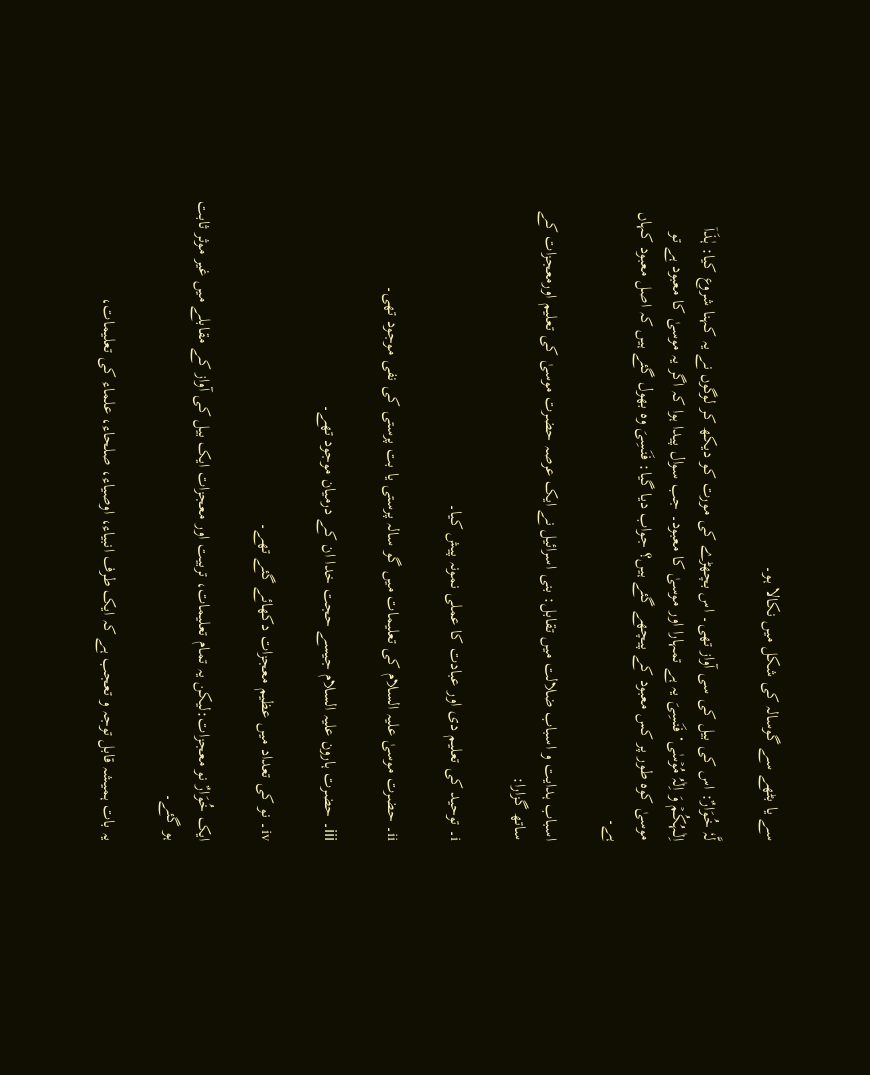سے یا بٹھے سے گوسالہ کی شکل میں نکالا ہو۔

لَّہٗ خُوَارٌ: اس کی بیل کی سی آواز تھی۔ اس بچھڑے کی مورت کو دیکھ کر لوگوں نے یہ کہنا شروع کیا: ہٰذَاۤ اِلٰـہُکُمۡ وَ اِلٰہُ مُوۡسٰی ۬ فَنَسِیَ یہ ہے تمہارا اور موسیٰ کا معبود۔ جب سوال پیدا ہوا کہ اگر یہ موسیٰ کا معبود ہے تو موسیٰ کوہ طور پر کس معبود کے پیچھے گئے ہیں؟ جواب دیا گیا: فَنَسِیَ وہ بھول گئے ہیں کہ اصل معبود کہاں ہے۔

اسباب ہدایت و اسباب ضلالت میں تقابل: بنی اسرائیل نے ایک عرصہ حضرت موسیٰ کی تعلیم اورمعجزات کے ساتھ گزارا:

i۔ توحید کی تعلیم دی اور عبادت کا عملی نمونہ پیش کیا۔

ii۔ حضرت موسیٰ علیہ السلام کی تعلیمات میں گو سالہ پرستی یا بت پرستی کی نفی موجود تھی۔

iii۔ حضرت ہارون علیہ السلام جیسے حجت خدا ان کے درمیان موجود تھے۔

iv۔ نو کی تعداد میں عظیم معجزات دکھائے گئے تھے۔

ایک خُوَارٌ نو معجزات:لیکن یہ تمام تعلیمات، تربیت اور معجزات ایک بیل کی آواز کے مقابلے میں غیر موثر ثابت ہو گئے۔

یہ بات ہمیشہ قابل توجہ و تعجب ہے کہ ایک طرف انبیاء، اوصیاء، صلحاء، علماء کی تعلیمات،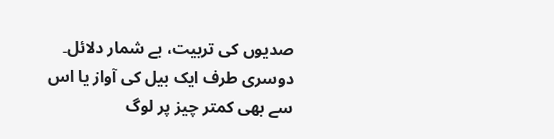صدیوں کی تربیت، بے شمار دلائل۔ دوسری طرف ایک بیل کی آواز یا اس سے بھی کمتر چیز پر لوگ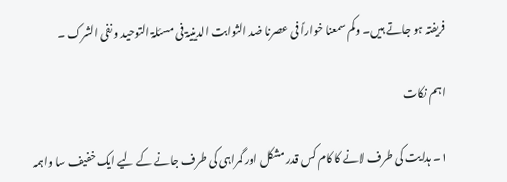فریفتہ ہو جاتے ہیں۔ وکم سمعنا خواراً فی عصرنا ضد الثوابت الدینیۃ فی مسئلۃ التوحید و نفی الشرک ۔

اہم نکات

۱۔ ہدایت کی طرف لانے کا کام کس قدر مشکل اور گمراہی کی طرف جانے کے لیے ایک خفیف سا واہمہ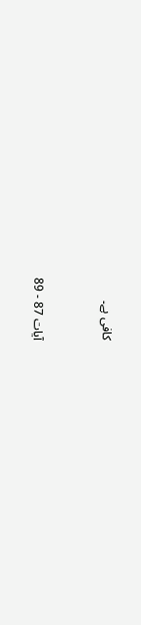کافی ہے۔


آیات 87 - 89